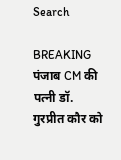Search

BREAKING
पंजाब CM की पत्नी डॉ. गुरप्रीत कौर को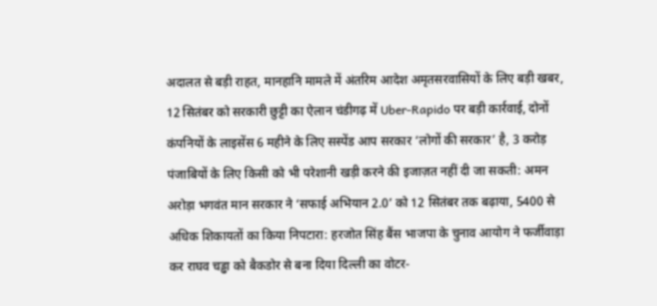अदालत से बड़ी राहत, मानहानि मामले में अंतरिम आदेश अमृतसरवासियों के लिए बड़ी खबर, 12 सितंबर को सरकारी छुट्टी का ऐलान चंडीगढ़ में Uber-Rapido पर बड़ी कार्रवाई, दोनों कंपनियों के लाइसेंस 6 महीने के लिए सस्पेंड आप सरकार ‘लोगों की सरकार’ है, 3 करोड़ पंजाबियों के लिए किसी को भी परेशानी खड़ी करने की इजाज़त नहीं दी जा सकती: अमन अरोड़ा भगवंत मान सरकार ने ‘सफाई अभियान 2.0’ को 12 सितंबर तक बढ़ाया, 5400 से अधिक शिकायतों का किया निपटारा: हरजोत सिंह बैंस भाजपा के चुनाव आयोग ने फर्जीवाड़ा कर राघव चड्ढा को बैकडोर से बना दिया दिल्ली का वोटर-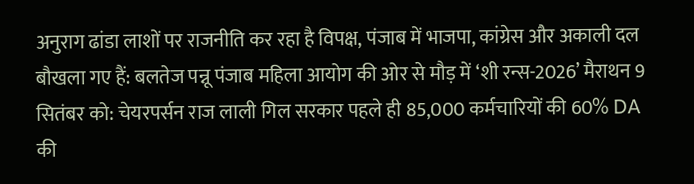अनुराग ढांडा लाशों पर राजनीति कर रहा है विपक्ष, पंजाब में भाजपा, कांग्रेस और अकाली दल बौखला गए हैं: बलतेज पन्नू पंजाब महिला आयोग की ओर से मौड़ में ‘शी रन्स-2026’ मैराथन 9 सितंबर को: चेयरपर्सन राज लाली गिल सरकार पहले ही 85,000 कर्मचारियों की 60% DA की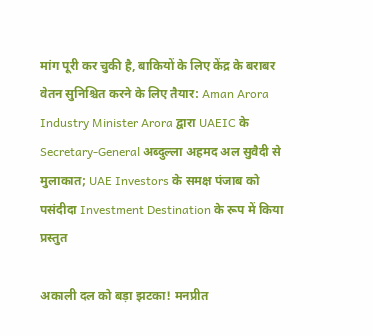मांग पूरी कर चुकी है, बाकियों के लिए केंद्र के बराबर वेतन सुनिश्चित करने के लिए तैयार: Aman Arora Industry Minister Arora द्वारा UAEIC के Secretary-General अब्दुल्ला अहमद अल सुवैदी से मुलाकात; UAE Investors के समक्ष पंजाब को पसंदीदा Investment Destination के रूप में किया प्रस्तुत

अकाली दल को बड़ा झटका! मनप्रीत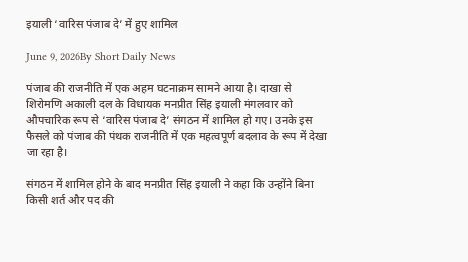इयाली ‘वारिस पंजाब दे’ में हुए शामिल

June 9, 2026By Short Daily News

पंजाब की राजनीति में एक अहम घटनाक्रम सामने आया है। दाखा से शिरोमणि अकाली दल के विधायक मनप्रीत सिंह इयाली मंगलवार को औपचारिक रूप से ‘वारिस पंजाब दे’ संगठन में शामिल हो गए। उनके इस फैसले को पंजाब की पंथक राजनीति में एक महत्वपूर्ण बदलाव के रूप में देखा जा रहा है।

संगठन में शामिल होने के बाद मनप्रीत सिंह इयाली ने कहा कि उन्होंने बिना किसी शर्त और पद की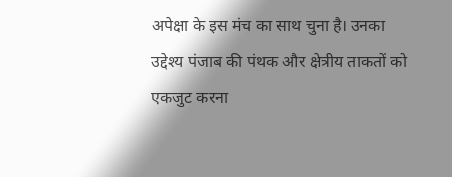अपेक्षा के इस मंच का साथ चुना है। उनका उद्देश्य पंजाब की पंथक और क्षेत्रीय ताकतों को एकजुट करना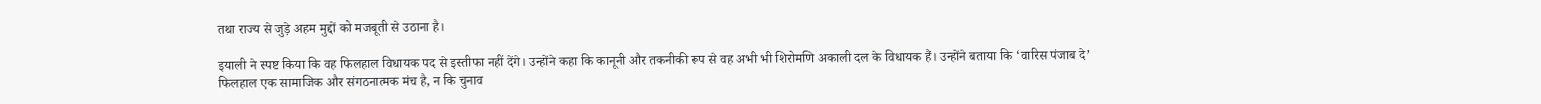तथा राज्य से जुड़े अहम मुद्दों को मजबूती से उठाना है।

इयाली ने स्पष्ट किया कि वह फिलहाल विधायक पद से इस्तीफा नहीं देंगे। उन्होंने कहा कि कानूनी और तकनीकी रूप से वह अभी भी शिरोमणि अकाली दल के विधायक हैं। उन्होंने बताया कि ‘वारिस पंजाब दे’ फिलहाल एक सामाजिक और संगठनात्मक मंच है, न कि चुनाव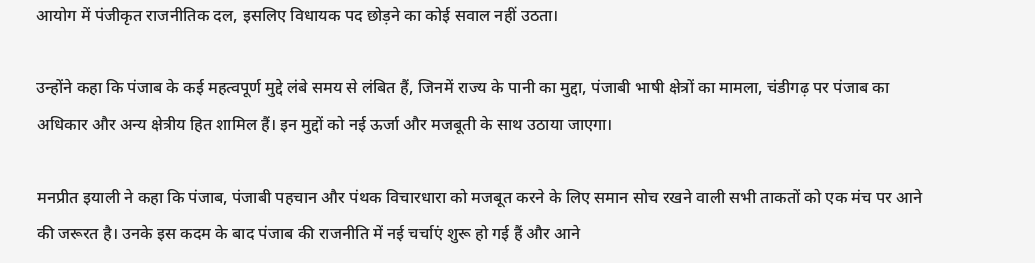आयोग में पंजीकृत राजनीतिक दल, इसलिए विधायक पद छोड़ने का कोई सवाल नहीं उठता।

उन्होंने कहा कि पंजाब के कई महत्वपूर्ण मुद्दे लंबे समय से लंबित हैं, जिनमें राज्य के पानी का मुद्दा, पंजाबी भाषी क्षेत्रों का मामला, चंडीगढ़ पर पंजाब का अधिकार और अन्य क्षेत्रीय हित शामिल हैं। इन मुद्दों को नई ऊर्जा और मजबूती के साथ उठाया जाएगा।

मनप्रीत इयाली ने कहा कि पंजाब, पंजाबी पहचान और पंथक विचारधारा को मजबूत करने के लिए समान सोच रखने वाली सभी ताकतों को एक मंच पर आने की जरूरत है। उनके इस कदम के बाद पंजाब की राजनीति में नई चर्चाएं शुरू हो गई हैं और आने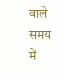वाले समय में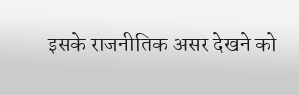इसके राजनीतिक असर देखने को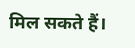मिल सकते हैं।